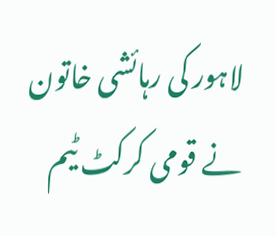لاہور کی رہائشی خاتون نے قومی کرکٹ ٹیم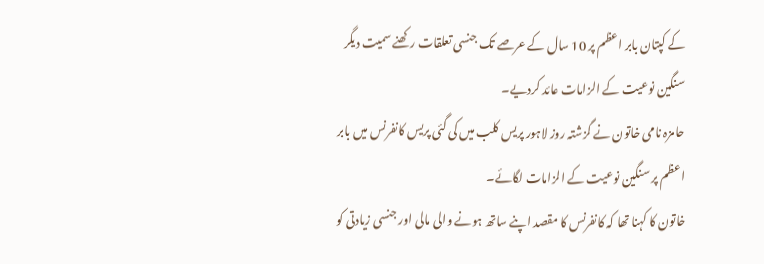کے کپتان بابر اعظم پر 10 سال کے عرصے تک جنسی تعلقات رکھنے سمیت دیگر سنگین نوعیت کے الزامات عائد کردیے۔
حامزہ نامی خاتون نے گزشتہ روز لاہور پریس کلب میں کی گئی پریس کانفرنس میں بابر اعظم پر سنگین نوعیت کے الزامات لگائے۔
خاتون کا کہنا تھا کہ کانفرنس کا مقصد اپنے ساتھ ہونے والی مالی اور جنسی زیادتی کو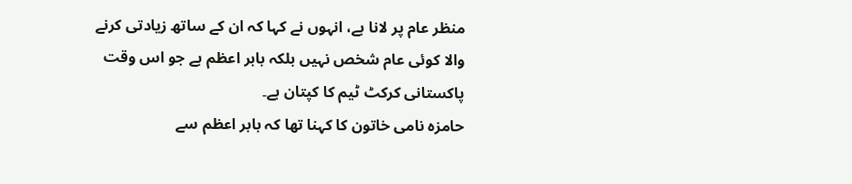منظر عام پر لانا ہے، انہوں نے کہا کہ ان کے ساتھ زیادتی کرنے والا کوئی عام شخص نہیں بلکہ بابر اعظم ہے جو اس وقت پاکستانی کرکٹ ٹیم کا کپتان ہے۔
حامزہ نامی خاتون کا کہنا تھا کہ بابر اعظم سے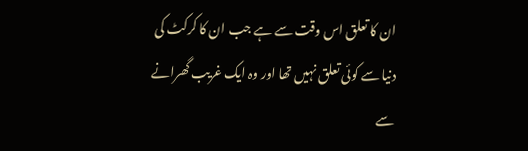ان کا تعلق اس وقت سے ہے جب ان کا کرکٹ کی دنیا سے کوئی تعلق نہیں تھا اور وہ ایک غریب گھرانے سے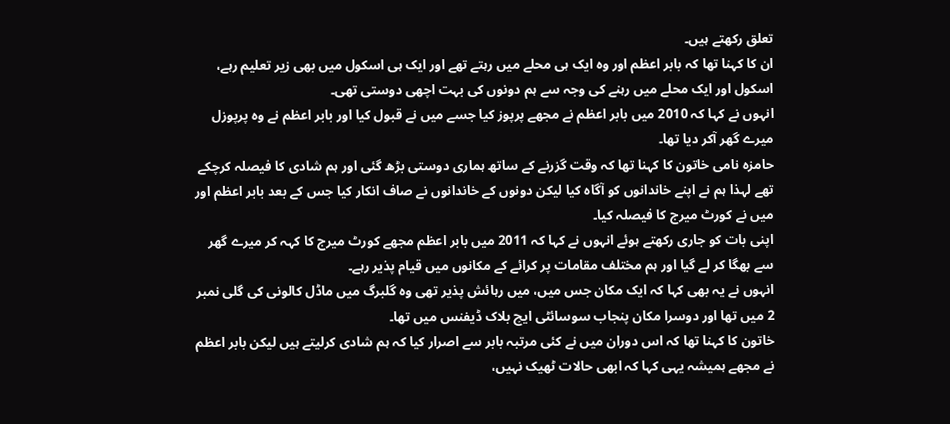تعلق رکھتے ہیں۔
ان کا کہنا تھا کہ بابر اعظم اور وہ ایک ہی محلے میں رہتے تھے اور ایک ہی اسکول میں بھی زیر تعلیم رہے، اسکول اور ایک محلے میں رہنے کی وجہ سے ہم دونوں کی بہت اچھی دوستی تھی۔
انہوں نے کہا کہ 2010 میں بابر اعظم نے مجھے پرپوز کیا جسے میں نے قبول کیا اور بابر اعظم نے وہ پرپوزل میرے گھر آکر دیا تھا۔
حامزہ نامی خاتون کا کہنا تھا کہ وقت گزرنے کے ساتھ ہماری دوستی بڑھ گئی اور ہم شادی کا فیصلہ کرچکے تھے لہذا ہم نے اپنے خاندانوں کو آگاہ کیا لیکن دونوں کے خاندانوں نے صاف انکار کیا جس کے بعد بابر اعظم اور میں نے کورٹ میرج کا فیصلہ کیا۔
اپنی بات کو جاری رکھتے ہوئے انہوں نے کہا کہ 2011 میں بابر اعظم مجھے کورٹ میرج کا کہہ کر میرے گھر سے بھگا کر لے گیا اور ہم مختلف مقامات پر کرائے کے مکانوں میں قیام پذیر رہے۔
انہوں نے یہ بھی کہا کہ ایک مکان جس میں، میں رہائش پذیر تھی وہ گلبرگ میں ماڈل کالونی کی گلی نمبر 2 میں تھا اور دوسرا مکان پنجاب سوسائٹی ایچ بلاک ڈیفنس میں تھا۔
خاتون کا کہنا تھا کہ اس دوران میں نے کئی مرتبہ بابر سے اصرار کیا کہ ہم شادی کرلیتے ہیں لیکن بابر اعظم نے مجھے ہمیشہ یہی کہا کہ ابھی حالات ٹھیک نہیں،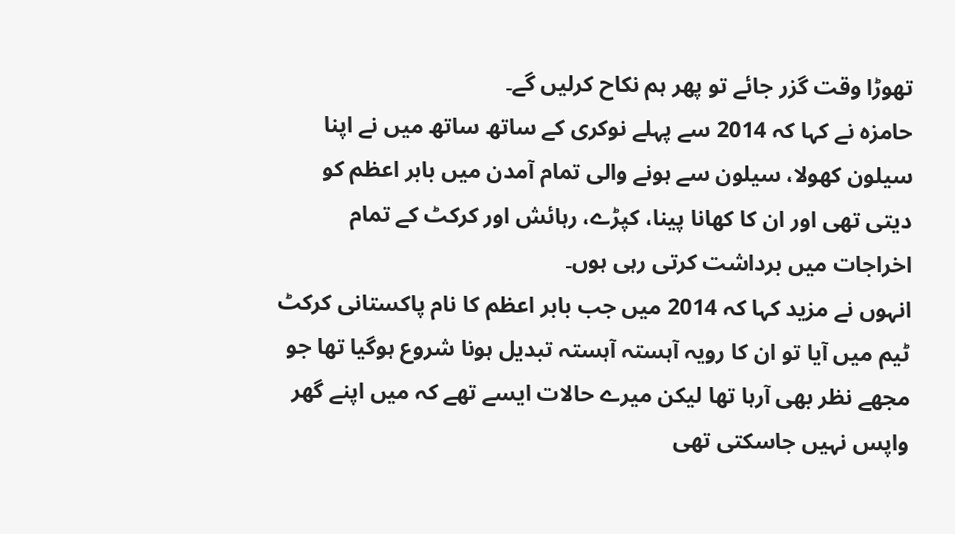تھوڑا وقت گزر جائے تو پھر ہم نکاح کرلیں گے۔
حامزہ نے کہا کہ 2014 سے پہلے نوکری کے ساتھ ساتھ میں نے اپنا سیلون کھولا، سیلون سے ہونے والی تمام آمدن میں بابر اعظم کو دیتی تھی اور ان کا کھانا پینا، کپڑے، رہائش اور کرکٹ کے تمام اخراجات میں برداشت کرتی رہی ہوں۔
انہوں نے مزید کہا کہ 2014 میں جب بابر اعظم کا نام پاکستانی کرکٹ ٹیم میں آیا تو ان کا رویہ آہستہ آہستہ تبدیل ہونا شروع ہوگیا تھا جو مجھے نظر بھی آرہا تھا لیکن میرے حالات ایسے تھے کہ میں اپنے گھر واپس نہیں جاسکتی تھی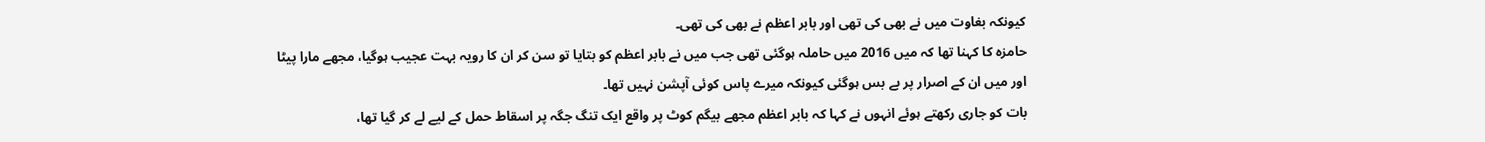کیونکہ بغاوت میں نے بھی کی تھی اور بابر اعظم نے بھی کی تھی۔
حامزہ کا کہنا تھا کہ میں 2016 میں حاملہ ہوگئی تھی جب میں نے بابر اعظم کو بتایا تو سن کر ان کا رویہ بہت عجیب ہوگیا، مجھے مارا پیٹا اور میں ان کے اصرار پر بے بس ہوگئی کیونکہ میرے پاس کوئی آپشن نہیں تھا۔
بات کو جاری رکھتے ہوئے انہوں نے کہا کہ بابر اعظم مجھے بیگم کوٹ پر واقع ایک تنگ جگہ پر اسقاط حمل کے لیے لے کر گیا تھا،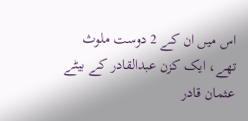اس میں ان کے 2 دوست ملوث تھے، ایک کزن عبدالقادر کے بیٹے عثمان قادر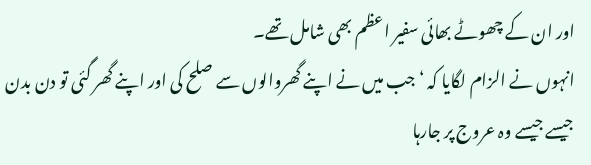اور ان کے چھوٹے بھائی سفیر اعظم بھی شامل تھے۔
انہوں نے الزام لگایا کہ ‘جب میں نے اپنے گھروالوں سے صلح کی اور اپنے گھر گئی تو دن بدن جیسے جیسے وہ عروج پر جارہا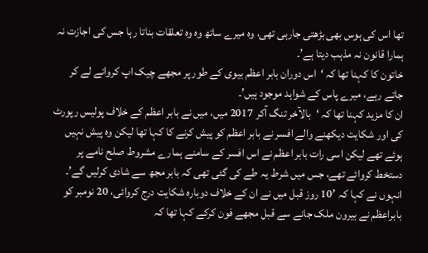تھا اس کی ہوس بھی بڑھتی جارہی تھی، وہ میرے ساتھ وہ وہ تعلقات بناتا رہا جس کی اجازت نہ ہمارا قانون نہ مذہب دیتا ہے’۔
خاتون کا کہنا تھا کہ ‘اس دوران بابر اعظم بیوی کے طور پر مجھے چیک اپ کروانے لے کر جاتے رہے، میرے پاس کے شواہد موجود ہیں’۔
ان کا مزید کہنا تھا کہ ‘بالآخر تنگ آکر 2017 میں، میں نے بابر اعظم کے خلاف پولیس رپورٹ کی اور شکایت دیکھنے والے افسر نے بابر اعظم کو پیش کرنے کا کہا تھا لیکن وہ پیش نہیں ہوئے تھے لیکن اسی رات بابر اعظم نے اس افسر کے سامنے ہمارے مشروط صلح نامے پر دستخط کروائے تھے، جس میں شرط یہ طے کی گئی تھی کہ بابر مجھ سے شادی کرلیں گے’۔
انہوں نے کہا کہ ’10 روز قبل میں نے ان کے خلاف دوبارہ شکایت درج کروائی، 20 نومبر کو بابراعظم نے بیرون ملک جانے سے قبل مجھے فون کرکے کہا تھا کہ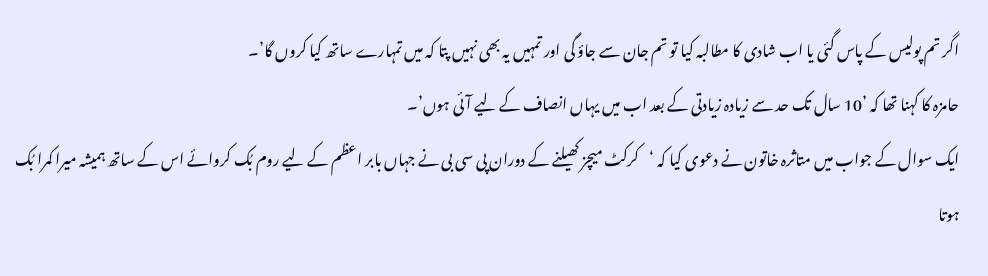اگر تم پولیس کے پاس گئی یا اب شادی کا مطالبہ کیا تو تم جان سے جاؤ گی اور تمہیں یہ بھی نہیں پتا کہ میں تمہارے ساتھ کیا کروں گا’۔
حامزہ کا کہنا تھا کہ ’10 سال تک حد سے زیادہ زیادتی کے بعد اب میں یہاں انصاف کے لیے آئی ہوں’۔
ایک سوال کے جواب میں متاثرہ خاتون نے دعوی کیا کہ ‘کرکٹ میچز کھیلنے کے دوران پی سی بی نے جہاں بابر اعظم کے لیے روم بُک کروائے اس کے ساتھ ہمیشہ میرا کمرا بُک ہوتا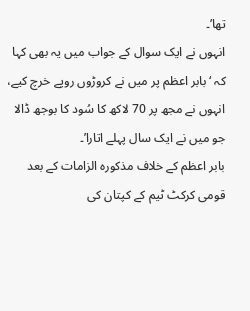تھا’۔
انہوں نے ایک سوال کے جواب میں یہ بھی کہا کہ ‘بابر اعظم پر میں نے کروڑوں روپے خرچ کیے، انہوں نے مجھ پر 70 لاکھ کا سُود کا بوجھ ڈالا جو میں نے ایک سال پہلے اتارا’۔
بابر اعظم کے خلاف مذکورہ الزامات کے بعد قومی کرکٹ ٹیم کے کپتان کی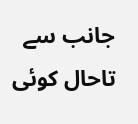جانب سے تاحال کوئی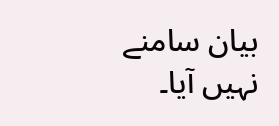بیان سامنے نہیں آیا۔